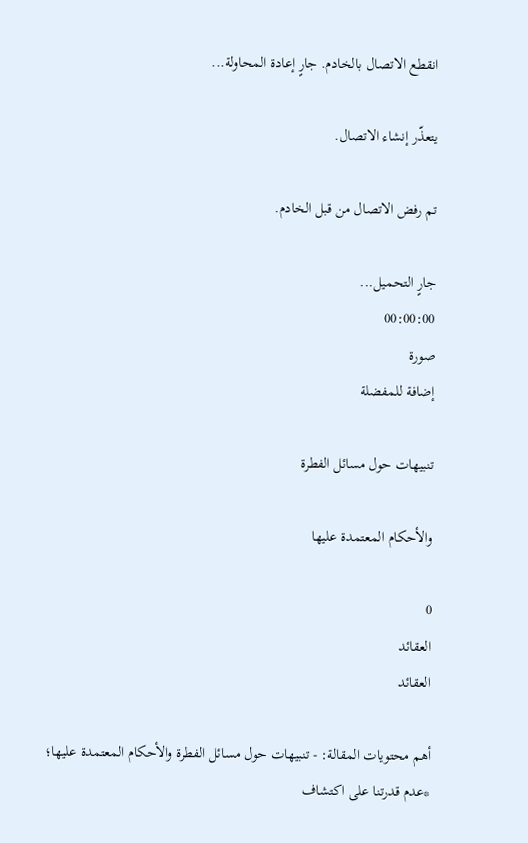انقطع الاتصال بالخادم. جارٍ إعادة المحاولة...

يتعذّر إنشاء الاتصال.

تم رفض الاتصال من قبل الخادم.

جارٍ التحميل...
00:00:00
صورة
إضافة للمفضلة

تنبيهات حول مسائل الفطرة

والأحكام المعتمدة عليها

0
العقائد
العقائد

أهم محتويات المقالة: - تنبيهات حول مسائل الفطرة والأحكام المعتمدة عليها؛ *عدم قدرتنا على اكتشاف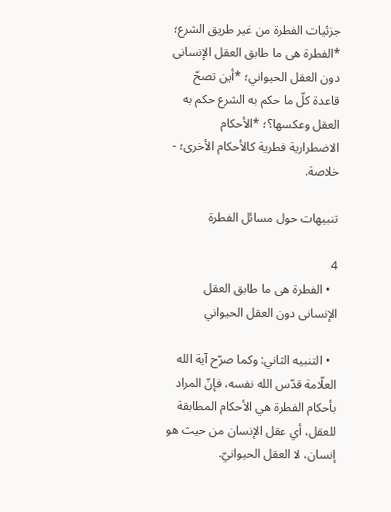جزئيات الفطرة من غير طريق الشرع؛ *الفطرة هى ما طابق العقل الإنسانى دون العقل الحيواني‌؛ *أين تصحّ قاعدة كلّ ما حكم به الشرع حكم به العقل وعكسها؟؛ *الأحكام الاضطرارية فطرية كالأحكام الأخرى‌؛ - خلاصة.

تنبيهات حول مسائل الفطرة

4
  • الفطرة هى ما طابق العقل الإنسانى دون العقل الحيواني‌

  • التنبيه الثاني: وكما صرّح آية الله العلّامة قدّس الله نفسه، فإنّ المراد بأحكام الفطرة هي الأحكام المطابقة للعقل، أي عقل الإنسان من حيث هو إنسان، لا العقل الحيوانيّ.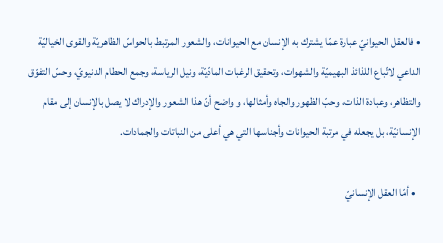• فالعقل الحيوانيّ عبارة عمّا يشترك به الإنسان مع الحيوانات، والشعور المرتبط بالحواسّ الظاهريّة والقوى الخياليّة الداعي لاتّباع اللذائذ البهيميّة والشهوات، وتحقيق الرغبات المادّيّة، ونيل الرياسة، وجمع الحطام الدنيويّ، وحسّ التفوّق والتظاهر، وعبادة الذات، وحبّ الظهور والجاه وأمثالها، و واضح أنّ هذا الشعور والإدراك لا يصل بالإنسان إلى مقام الإنسانيّة، بل يجعله في مرتبة الحيوانات وأجناسها التي هي أعلى من النباتات والجمادات.

  • أمّا العقل الإنسانيّ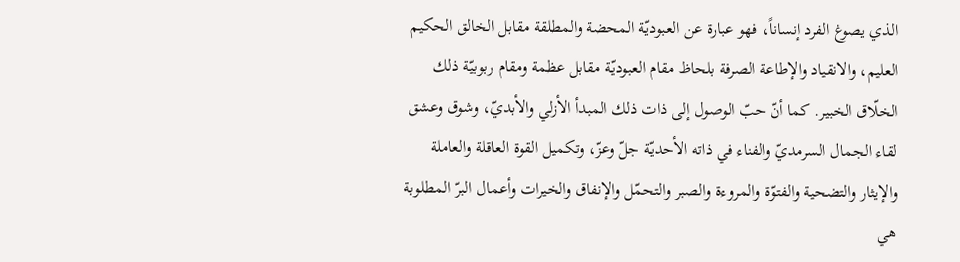الذي يصوغ الفرد إنساناً، فهو عبارة عن العبوديّة المحضة والمطلقة مقابل الخالق الحكيم العليم، والانقياد والإطاعة الصرفة بلحاظ مقام العبوديّة مقابل عظمة ومقام ربوبيّة ذلك الخلّاق الخبير. كما أنّ حبّ الوصول إلى ذات ذلك المبدأ الأزلي والأبديّ، وشوق وعشق لقاء الجمال السرمديّ والفناء في ذاته الأحديّة جلّ وعزّ، وتكميل القوة العاقلة والعاملة والإيثار والتضحية والفتوّة والمروءة والصبر والتحمّل والإنفاق والخيرات وأعمال البرّ المطلوبة هي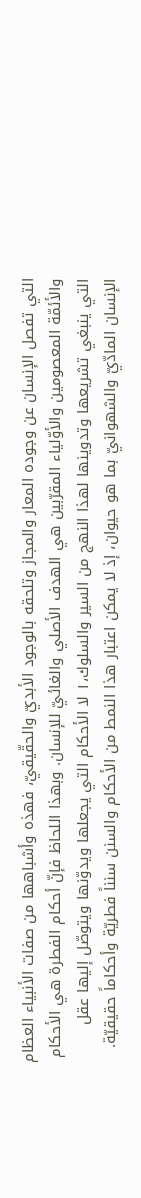التي تفصل الإنسان عن وجوده المعار والمجاز وتلحقه بالوجود الأبديّ والحقّيقيّ، فهذه وأشباهها من صفات الأنبياء العظام والأئمّة المعصومين والأوّلياء المقرّبين هي الهدف الأصلي والغائيّ للإنسان. وبهذا اللحاظ فإنّ أحكام الفطرة هي الأحكام التي ينبغي تشريعها وتدوينها لهذا النهج من السير والسلوك،۱ لا الأحكام التي يجعلها ويدوّنها ويتوصّل إليها عقل الإنسان المادّيّ والشهوانيّ بما هو حيوان، إذ لا يمكن اعتبار هذا النمط من الأحكام والسنن سنناً فطريّة وأحكاماً حقيقيّة.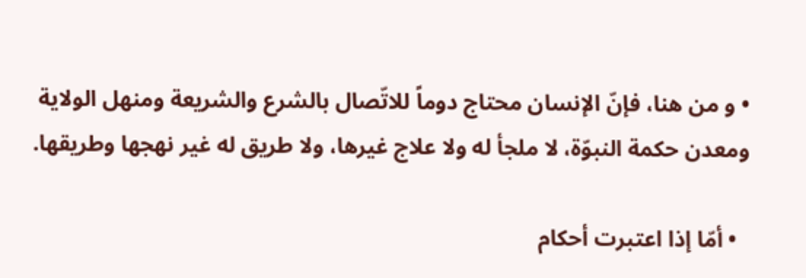• و من هنا، فإنّ الإنسان محتاج دوماً للاتّصال بالشرع والشريعة ومنهل الولاية ومعدن حكمة النبوّة، لا ملجأ له ولا علاج غيرها، ولا طريق‌ له غير نهجها وطريقها.

  • أمّا إذا اعتبرت أحكام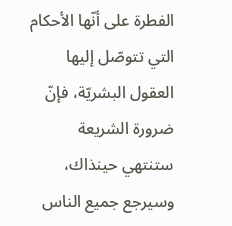الفطرة على أنّها الأحكام التي تتوصّل إليها العقول البشريّة، فإنّ ضرورة الشريعة ستنتهي حينذاك، وسيرجع جميع الناس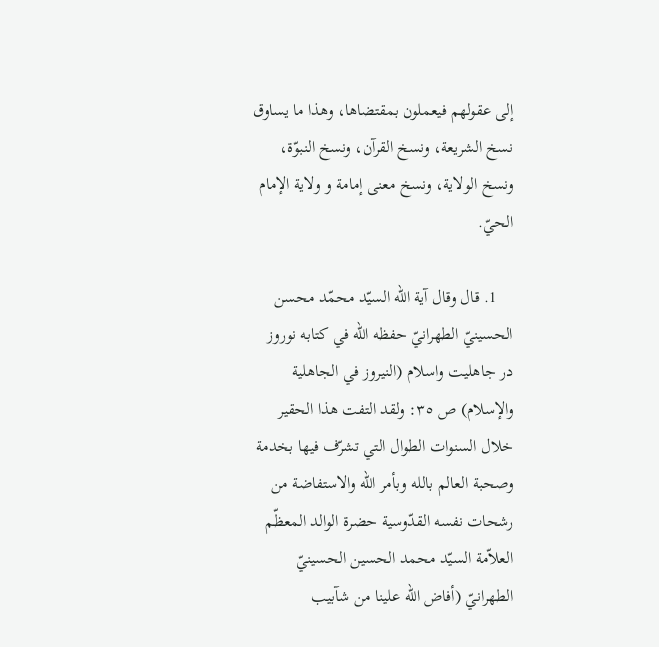إلى عقولهم فيعملون بمقتضاها، وهذا ما يساوق نسخ الشريعة، ونسخ القرآن، ونسخ النبوّة، ونسخ الولاية، ونسخ معنى إمامة و ولاية الإمام الحيّ.

    1. قال وقال آية الله السيّد محمّد محسن الحسينيّ الطهرانيّ حفظه الله في كتابه نوروز در جاهليت واسلام (النيروز في الجاهلية والإسلام) ص ٣٥: ولقد التفت هذا الحقير خلال السنوات الطوال التي تشرّف فيها بخدمة وصحبة العالم بالله وبأمر الله والاستفاضة من رشحات نفسه القدّوسية حضرة الوالد المعظّم العلاّمة السيّد محمد الحسين الحسينيّ الطهرانيّ (أفاض الله علينا من شآبيب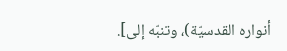أنواره القدسيّة)، وتنبّه إلى].